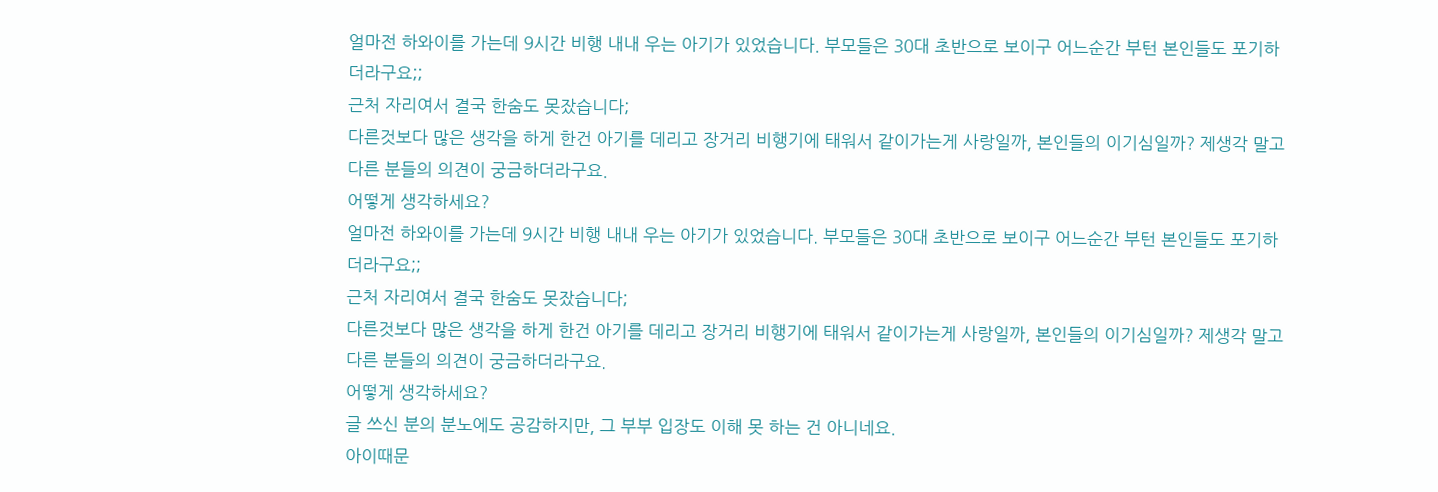얼마전 하와이를 가는데 9시간 비행 내내 우는 아기가 있었습니다. 부모들은 30대 초반으로 보이구 어느순간 부턴 본인들도 포기하더라구요;;
근처 자리여서 결국 한숨도 못잤습니다;
다른것보다 많은 생각을 하게 한건 아기를 데리고 장거리 비행기에 태워서 같이가는게 사랑일까, 본인들의 이기심일까? 제생각 말고 다른 분들의 의견이 궁금하더라구요.
어떻게 생각하세요?
얼마전 하와이를 가는데 9시간 비행 내내 우는 아기가 있었습니다. 부모들은 30대 초반으로 보이구 어느순간 부턴 본인들도 포기하더라구요;;
근처 자리여서 결국 한숨도 못잤습니다;
다른것보다 많은 생각을 하게 한건 아기를 데리고 장거리 비행기에 태워서 같이가는게 사랑일까, 본인들의 이기심일까? 제생각 말고 다른 분들의 의견이 궁금하더라구요.
어떻게 생각하세요?
글 쓰신 분의 분노에도 공감하지만, 그 부부 입장도 이해 못 하는 건 아니네요.
아이때문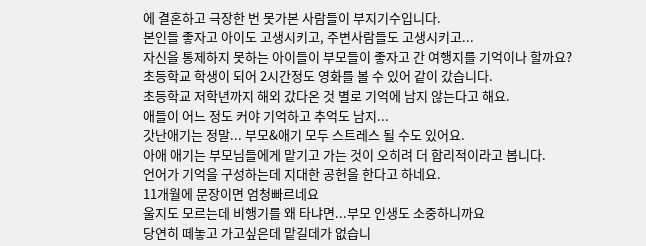에 결혼하고 극장한 번 못가본 사람들이 부지기수입니다.
본인들 좋자고 아이도 고생시키고, 주변사람들도 고생시키고...
자신을 통제하지 못하는 아이들이 부모들이 좋자고 간 여행지를 기억이나 할까요?
초등학교 학생이 되어 2시간정도 영화를 볼 수 있어 같이 갔습니다.
초등학교 저학년까지 해외 갔다온 것 별로 기억에 남지 않는다고 해요.
애들이 어느 정도 커야 기억하고 추억도 남지...
갓난애기는 정말... 부모&애기 모두 스트레스 될 수도 있어요.
아애 애기는 부모님들에게 맡기고 가는 것이 오히려 더 합리적이라고 봅니다.
언어가 기억을 구성하는데 지대한 공헌을 한다고 하네요.
11개월에 문장이면 엄청빠르네요
울지도 모르는데 비행기를 왜 타냐면...부모 인생도 소중하니까요
당연히 떼놓고 가고싶은데 맡길데가 없습니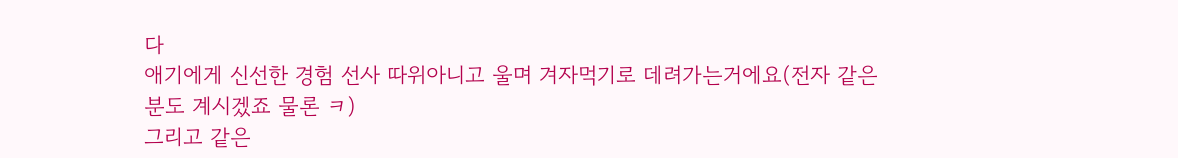다
애기에게 신선한 경험 선사 따위아니고 울며 겨자먹기로 데려가는거에요(전자 같은 분도 계시겠죠 물론 ㅋ)
그리고 같은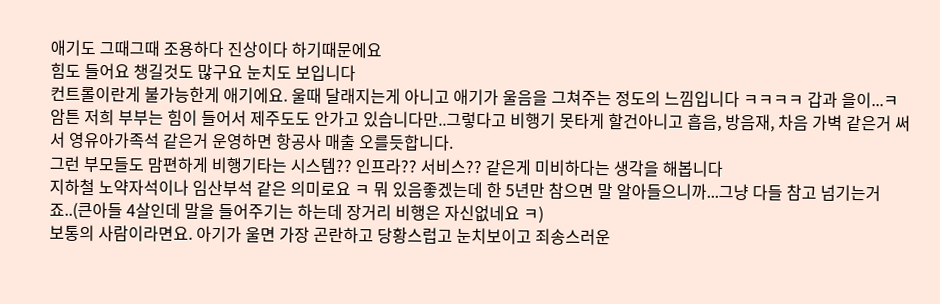애기도 그때그때 조용하다 진상이다 하기때문에요
힘도 들어요 챙길것도 많구요 눈치도 보입니다
컨트롤이란게 불가능한게 애기에요. 울때 달래지는게 아니고 애기가 울음을 그쳐주는 정도의 느낌입니다 ㅋㅋㅋㅋ 갑과 을이...ㅋ
암튼 저희 부부는 힘이 들어서 제주도도 안가고 있습니다만..그렇다고 비행기 못타게 할건아니고 흡음, 방음재, 차음 가벽 같은거 써서 영유아가족석 같은거 운영하면 항공사 매출 오를듯합니다.
그런 부모들도 맘편하게 비행기타는 시스템?? 인프라?? 서비스?? 같은게 미비하다는 생각을 해봅니다
지하철 노약자석이나 임산부석 같은 의미로요 ㅋ 뭐 있음좋겠는데 한 5년만 참으면 말 알아들으니까...그냥 다들 참고 넘기는거죠..(큰아들 4살인데 말을 들어주기는 하는데 장거리 비행은 자신없네요 ㅋ)
보통의 사람이라면요. 아기가 울면 가장 곤란하고 당황스럽고 눈치보이고 죄송스러운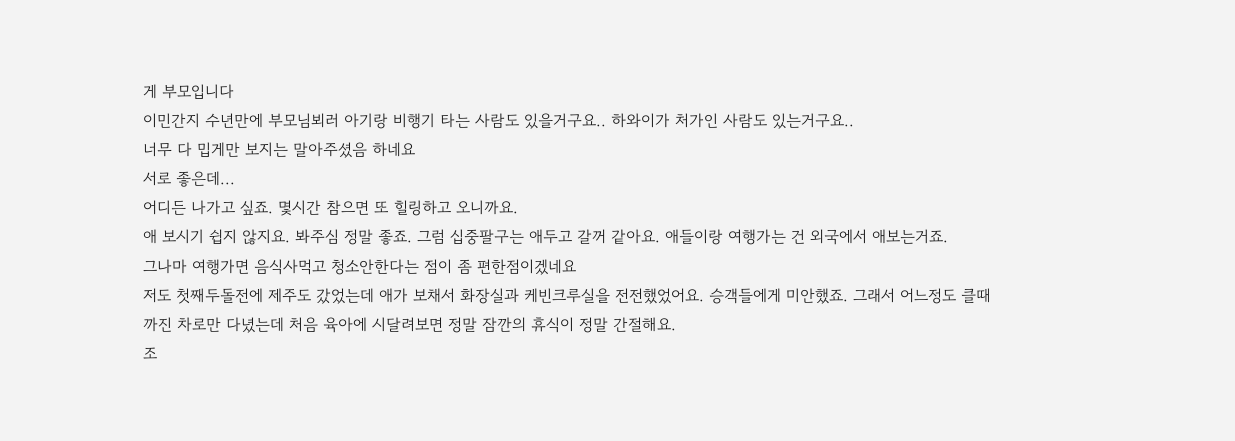게 부모입니다
이민간지 수년만에 부모님뵈러 아기랑 비행기 타는 사람도 있을거구요.. 하와이가 처가인 사람도 있는거구요..
너무 다 밉게만 보지는 말아주셨음 하네요
서로 좋은데...
어디든 나가고 싶죠. 몇시간 참으면 또 힐링하고 오니까요.
애 보시기 쉽지 않지요. 봐주심 정말 좋죠. 그럼 십중팔구는 애두고 갈꺼 같아요. 애들이랑 여행가는 건 외국에서 애보는거죠.
그나마 여행가면 음식사먹고 청소안한다는 점이 좀 편한점이겠네요
저도 첫째두돌전에 제주도 갔었는데 애가 보채서 화장실과 케빈크루실을 전전했었어요. 승객들에게 미안했죠. 그래서 어느정도 클때까진 차로만 다녔는데 처음 육아에 시달려보면 정말 잠깐의 휴식이 정말 간절해요.
조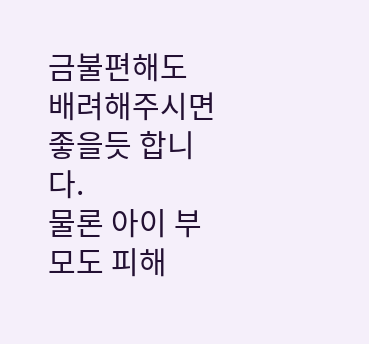금불편해도 배려해주시면 좋을듯 합니다.
물론 아이 부모도 피해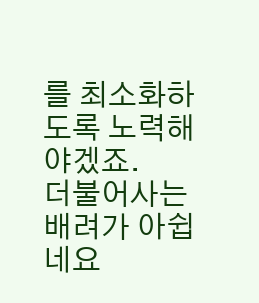를 최소화하도록 노력해야겠죠.
더불어사는 배려가 아쉽네요